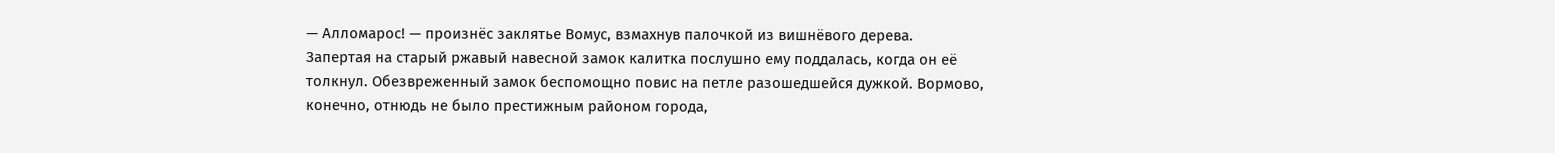— Алломарос! — произнёс заклятье Вомус, взмахнув палочкой из вишнёвого дерева.
Запертая на старый ржавый навесной замок калитка послушно ему поддалась, когда он её толкнул. Обезвреженный замок беспомощно повис на петле разошедшейся дужкой. Вормово, конечно, отнюдь не было престижным районом города,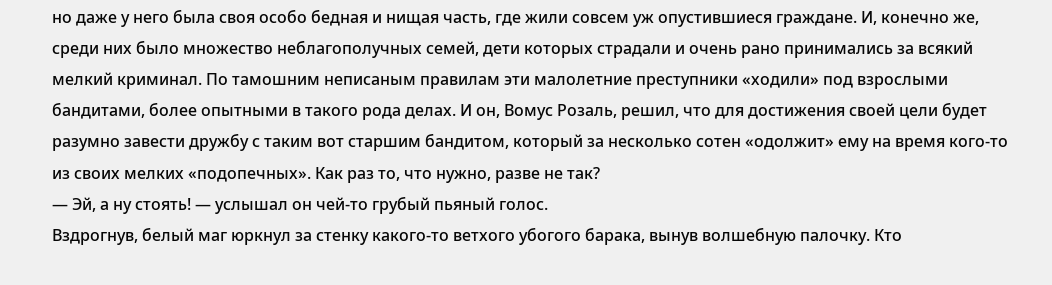но даже у него была своя особо бедная и нищая часть, где жили совсем уж опустившиеся граждане. И, конечно же, среди них было множество неблагополучных семей, дети которых страдали и очень рано принимались за всякий мелкий криминал. По тамошним неписаным правилам эти малолетние преступники «ходили» под взрослыми бандитами, более опытными в такого рода делах. И он, Вомус Розаль, решил, что для достижения своей цели будет разумно завести дружбу с таким вот старшим бандитом, который за несколько сотен «одолжит» ему на время кого-то из своих мелких «подопечных». Как раз то, что нужно, разве не так?
— Эй, а ну стоять! — услышал он чей-то грубый пьяный голос.
Вздрогнув, белый маг юркнул за стенку какого-то ветхого убогого барака, вынув волшебную палочку. Кто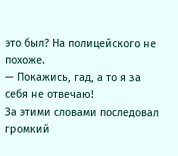это был? На полицейского не похоже.
— Покажись, гад, а то я за себя не отвечаю!
За этими словами последовал громкий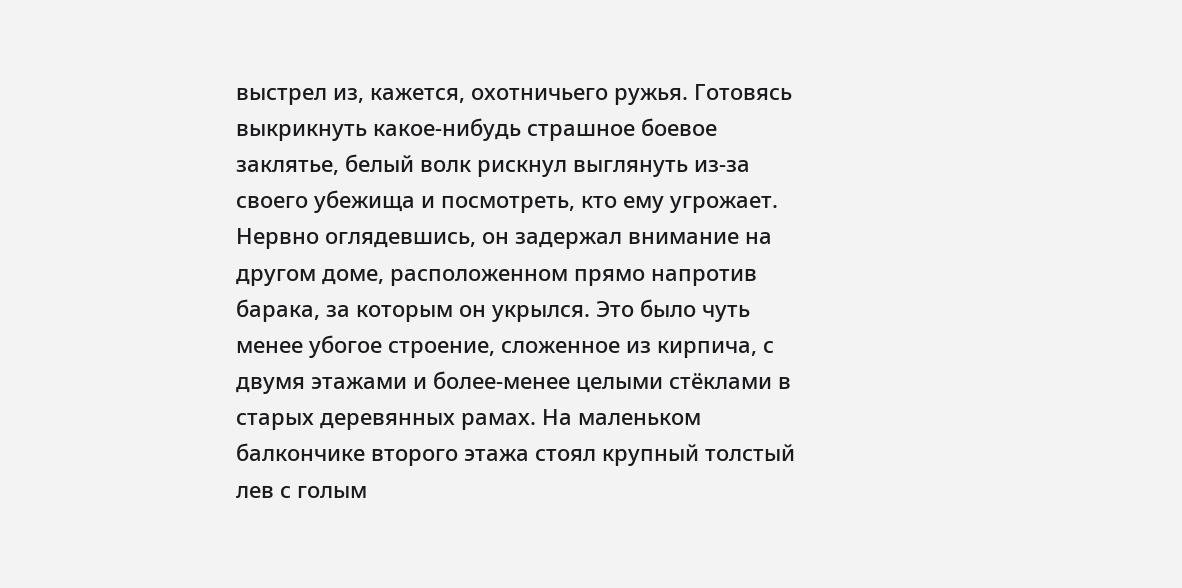выстрел из, кажется, охотничьего ружья. Готовясь выкрикнуть какое-нибудь страшное боевое заклятье, белый волк рискнул выглянуть из-за своего убежища и посмотреть, кто ему угрожает. Нервно оглядевшись, он задержал внимание на другом доме, расположенном прямо напротив барака, за которым он укрылся. Это было чуть менее убогое строение, сложенное из кирпича, с двумя этажами и более-менее целыми стёклами в старых деревянных рамах. На маленьком балкончике второго этажа стоял крупный толстый лев с голым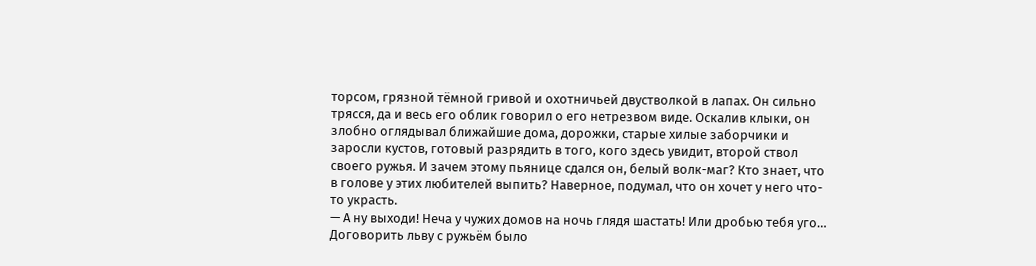торсом, грязной тёмной гривой и охотничьей двустволкой в лапах. Он сильно трясся, да и весь его облик говорил о его нетрезвом виде. Оскалив клыки, он злобно оглядывал ближайшие дома, дорожки, старые хилые заборчики и заросли кустов, готовый разрядить в того, кого здесь увидит, второй ствол своего ружья. И зачем этому пьянице сдался он, белый волк-маг? Кто знает, что в голове у этих любителей выпить? Наверное, подумал, что он хочет у него что-то украсть.
— А ну выходи! Неча у чужих домов на ночь глядя шастать! Или дробью тебя уго…
Договорить льву с ружьём было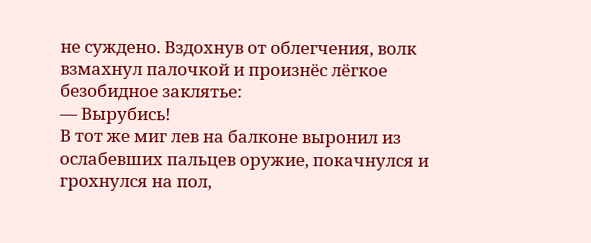не суждено. Вздохнув от облегчения, волк взмахнул палочкой и произнёс лёгкое безобидное заклятье:
— Вырубись!
В тот же миг лев на балконе выронил из ослабевших пальцев оружие, покачнулся и грохнулся на пол,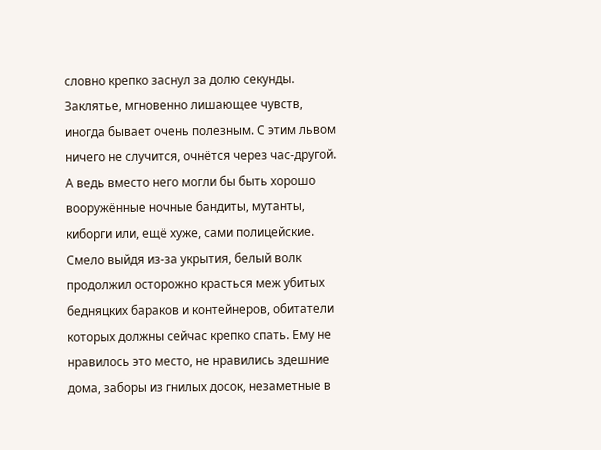словно крепко заснул за долю секунды. Заклятье, мгновенно лишающее чувств, иногда бывает очень полезным. С этим львом ничего не случится, очнётся через час-другой. А ведь вместо него могли бы быть хорошо вооружённые ночные бандиты, мутанты, киборги или, ещё хуже, сами полицейские.
Смело выйдя из-за укрытия, белый волк продолжил осторожно красться меж убитых бедняцких бараков и контейнеров, обитатели которых должны сейчас крепко спать. Ему не нравилось это место, не нравились здешние дома, заборы из гнилых досок, незаметные в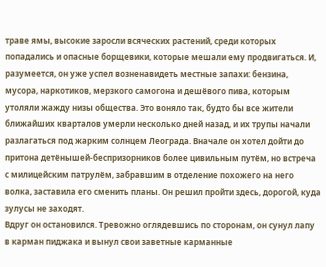траве ямы, высокие заросли всяческих растений, среди которых попадались и опасные борщевики, которые мешали ему продвигаться. И, разумеется, он уже успел возненавидеть местные запахи: бензина, мусора, наркотиков, мерзкого самогона и дешёвого пива, которым утоляли жажду низы общества. Это воняло так, будто бы все жители ближайших кварталов умерли несколько дней назад, и их трупы начали разлагаться под жарким солнцем Леограда. Вначале он хотел дойти до притона детёнышей-беспризорников более цивильным путём, но встреча с милицейским патрулём, забравшим в отделение похожего на него волка, заставила его сменить планы. Он решил пройти здесь, дорогой, куда зулусы не заходят.
Вдруг он остановился. Тревожно оглядевшись по сторонам, он сунул лапу в карман пиджака и вынул свои заветные карманные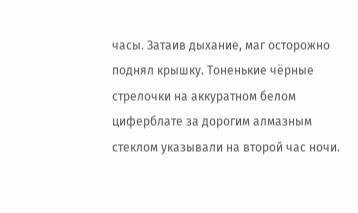часы. Затаив дыхание, маг осторожно поднял крышку. Тоненькие чёрные стрелочки на аккуратном белом циферблате за дорогим алмазным стеклом указывали на второй час ночи.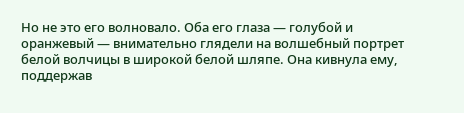Но не это его волновало. Оба его глаза — голубой и оранжевый — внимательно глядели на волшебный портрет белой волчицы в широкой белой шляпе. Она кивнула ему, поддержав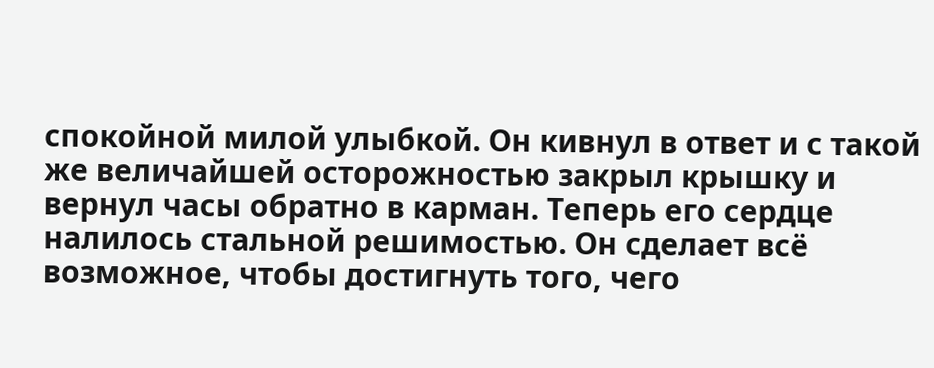спокойной милой улыбкой. Он кивнул в ответ и с такой же величайшей осторожностью закрыл крышку и вернул часы обратно в карман. Теперь его сердце налилось стальной решимостью. Он сделает всё возможное, чтобы достигнуть того, чего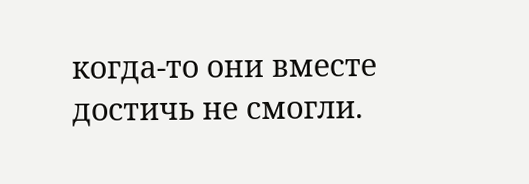когда-то они вместе достичь не смогли.